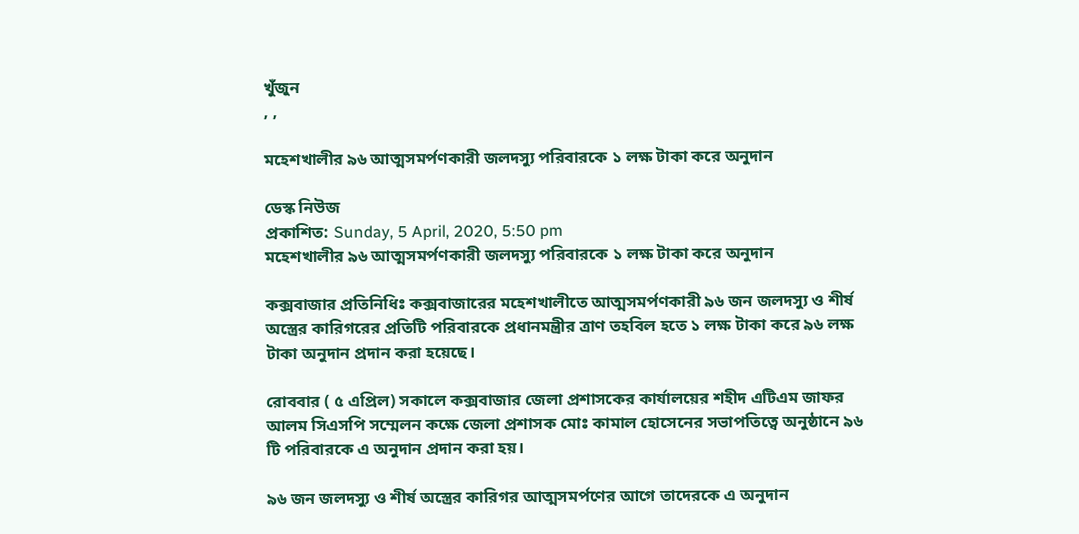খুঁজুন
, ,

মহেশখালীর ৯৬ আত্মসমর্পণকারী জলদস্যু পরিবারকে ১ লক্ষ টাকা করে অনুদান

ডেস্ক নিউজ
প্রকাশিত: Sunday, 5 April, 2020, 5:50 pm
মহেশখালীর ৯৬ আত্মসমর্পণকারী জলদস্যু পরিবারকে ১ লক্ষ টাকা করে অনুদান

কক্সবাজার প্রতিনিধিঃ কক্সবাজারের মহেশখালীতে আত্মসমর্পণকারী ৯৬ জন জলদস্যু ও শীর্ষ অস্ত্রের কারিগরের প্রতিটি পরিবারকে প্রধানমন্ত্রীর ত্রাণ তহবিল হতে ১ লক্ষ টাকা করে ৯৬ লক্ষ টাকা অনুদান প্রদান করা হয়েছে।

রোববার ( ৫ এপ্রিল) সকালে কক্সবাজার জেলা প্রশাসকের কার্যালয়ের শহীদ এটিএম জাফর আলম সিএসপি সম্মেলন কক্ষে জেলা প্রশাসক মোঃ কামাল হোসেনের সভাপতিত্বে অনুষ্ঠানে ৯৬ টি পরিবারকে এ অনুদান প্রদান করা হয়।

৯৬ জন জলদস্যু ও শীর্ষ অস্ত্রের কারিগর আত্মসমর্পণের আগে তাদেরকে এ অনুদান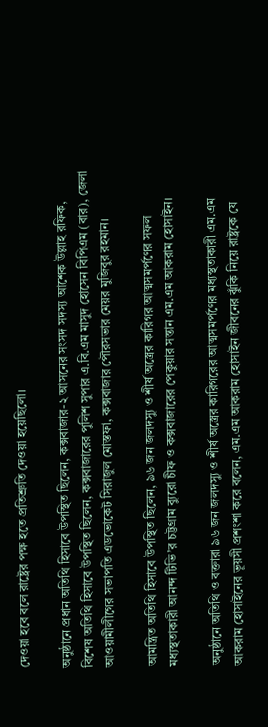দেওয়া হবে বলে রাষ্ট্রের পক্ষ হতে প্রতিশ্রুতি দেওয়া হয়েছিলো।

অনুষ্ঠানে প্রধান অতিথি হিসাবে উপস্থিত ছিলেন, কক্সবাজার-২ আসনের সংসদ সদস্য আশেক উল্লাহ রফিক, বিশেষ অতিথি হিসাবে উপস্থিত ছিলেন, কক্সবাজারের পুলিশ সুপার এ.বি.এম মাসুদ হোসেন বিপিএম (বার), জেলা আওয়ামীলীগের সভাপতি এডভোকেট সিরাজুল মোস্তফা, কক্সবাজার পৌরসভার মেয়র মুজিবুর রহমান।

আমন্ত্রিত অতিথি হিসাবে উপস্থিত ছিলেন, ৯৬ জন জলদস্যু ও শীর্ষ অস্ত্রের কারিগর আত্মসমর্পণের সফল মধ্যস্থতাকারী আনন্দ টিভি’র চট্টগ্রাম ব্যুরো চীফ ও কক্সবাজারের পেকুয়ার সন্তান এম.এম আকরাম হোসাইন।

অনুষ্ঠানে অতিথি ও বক্তারা ৯৬ জন জলদস্যু ও শীর্ষ অস্ত্রের কারিগরের আত্মসমর্পণের মধ্যস্থতাকারী এম.এম আকরাম হোসাইনের ভূয়সী প্রশংশা করে বলেন, এম.এম আকরাম হোসাইন জীবনের ঝুঁকি নিয়ে রাষ্ট্রকে যে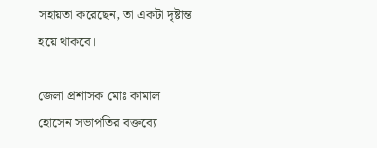সহায়তা করেছেন, তা একটা দৃষ্টান্ত হয়ে থাকবে।

জেলা প্রশাসক মোঃ কামাল হোসেন সভাপতির বক্তব্যে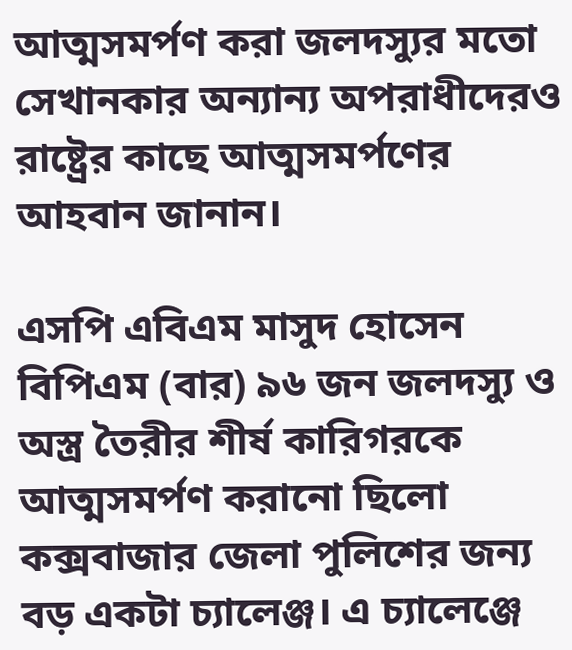আত্মসমর্পণ করা জলদস্যুর মতো সেখানকার অন্যান্য অপরাধীদেরও রাষ্ট্রের কাছে আত্মসমর্পণের আহবান জানান।

এসপি এবিএম মাসুদ হোসেন বিপিএম (বার) ৯৬ জন জলদস্যু ও অস্ত্র তৈরীর শীর্ষ কারিগরকে আত্মসমর্পণ করানো ছিলো কক্সবাজার জেলা পুলিশের জন্য বড় একটা চ্যালেঞ্জ। এ চ্যালেঞ্জে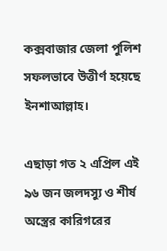কক্সবাজার জেলা পুলিশ সফলভাবে উত্তীর্ণ হয়েছে ইনশাআল্লাহ।

এছাড়া গত ২ এপ্রিল এই ৯৬ জন জলদস্যু ও শীর্ষ অস্ত্রের কারিগরের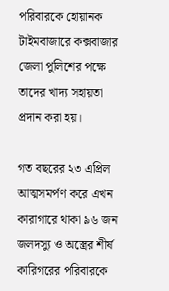পরিবারকে হোয়ানক টাইমবাজারে কক্সবাজার জেলা পুলিশের পক্ষে তাদের খাদ্য সহায়তা প্রদান করা হয়।

গত বছরের ২৩ এপ্রিল আত্মসমর্পণ করে এখন কারাগারে থাকা ৯৬ জন জলদস্যু ও অস্ত্রের শীর্ষ কারিগরের পরিবারকে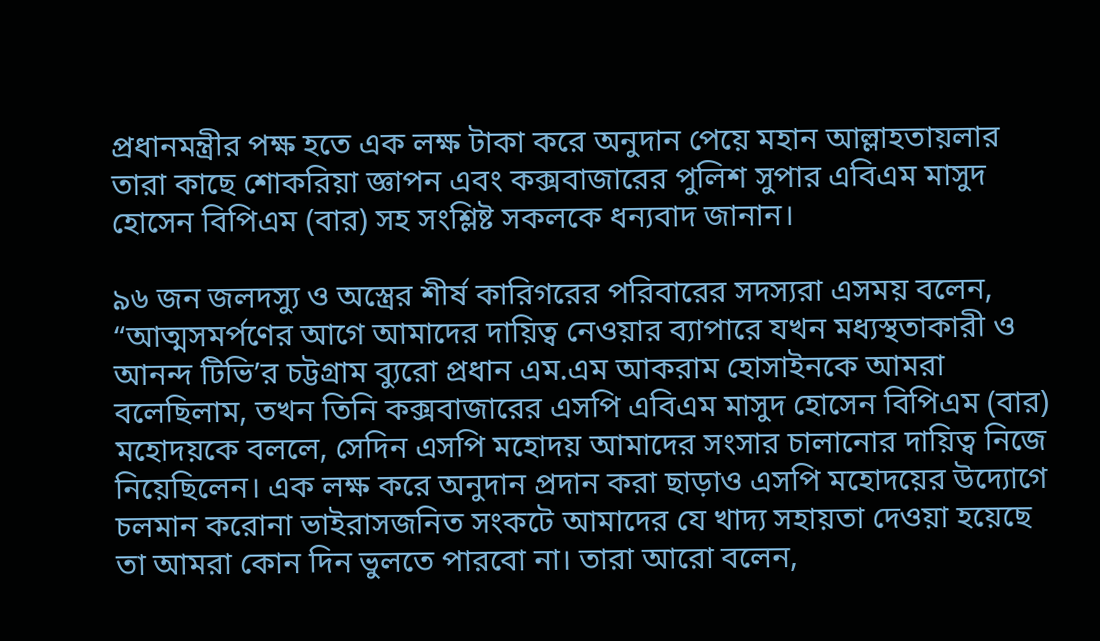প্রধানমন্ত্রীর পক্ষ হতে এক লক্ষ টাকা করে অনুদান পেয়ে মহান আল্লাহতায়লার তারা কাছে শোকরিয়া জ্ঞাপন এবং কক্সবাজারের পুলিশ সুপার এবিএম মাসুদ হোসেন বিপিএম (বার) সহ সংশ্লিষ্ট সকলকে ধন্যবাদ জানান।

৯৬ জন জলদস্যু ও অস্ত্রের শীর্ষ কারিগরের পরিবারের সদস্যরা এসময় বলেন, “আত্মসমর্পণের আগে আমাদের দায়িত্ব নেওয়ার ব্যাপারে যখন মধ্যস্থতাকারী ও আনন্দ টিভি’র চট্টগ্রাম ব্যুরো প্রধান এম.এম আকরাম হোসাইনকে আমরা বলেছিলাম, তখন তিনি কক্সবাজারের এসপি এবিএম মাসুদ হোসেন বিপিএম (বার) মহোদয়কে বললে, সেদিন এসপি মহোদয় আমাদের সংসার চালানোর দায়িত্ব নিজে নিয়েছিলেন। এক লক্ষ করে অনুদান প্রদান করা ছাড়াও এসপি মহোদয়ের উদ্যোগে চলমান করোনা ভাইরাসজনিত সংকটে আমাদের যে খাদ্য সহায়তা দেওয়া হয়েছে তা আমরা কোন দিন ভুলতে পারবো না। তারা আরো বলেন,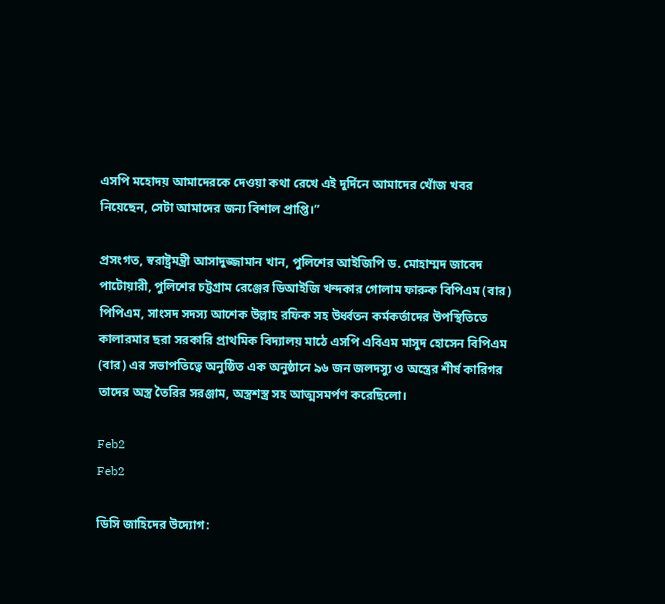এসপি মহোদয় আমাদেরকে দেওয়া কথা রেখে এই দুর্দিনে আমাদের খোঁজ খবর নিয়েছেন, সেটা আমাদের জন্য বিশাল প্রাপ্তি।”

প্রসংগত, স্বরাষ্ট্রমন্ত্রী আসাদুজ্জামান খান, পুলিশের আইজিপি ড. মোহাম্মদ জাবেদ পাটোয়ারী, পুলিশের চট্টগ্রাম রেঞ্জের ডিআইজি খন্দকার গোলাম ফারুক বিপিএম (বার) পিপিএম, সাংসদ সদস্য আশেক উল্লাহ রফিক সহ উর্ধ্বতন কর্মকর্তাদের উপস্থিতিতে কালারমার ছরা সরকারি প্রাথমিক বিদ্যালয় মাঠে এসপি এবিএম মাসুদ হোসেন বিপিএম (বার) এর সভাপতিত্বে অনুষ্ঠিত এক অনুষ্ঠানে ৯৬ জন জলদস্যু ও অস্ত্রের শীর্ষ কারিগর তাদের অস্ত্র তৈরির সরঞ্জাম, অস্ত্রশস্ত্র সহ আত্মসমর্পণ করেছিলো।

Feb2
Feb2

ডিসি জাহিদের উদ্যোগ: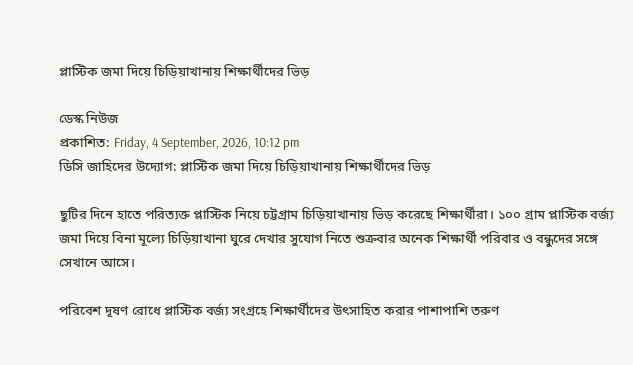প্লাস্টিক জমা দিয়ে চিড়িয়াখানায় শিক্ষার্থীদের ভিড়

ডেস্ক নিউজ
প্রকাশিত: Friday, 4 September, 2026, 10:12 pm
ডিসি জাহিদের উদ্যোগ: প্লাস্টিক জমা দিয়ে চিড়িয়াখানায় শিক্ষার্থীদের ভিড়

ছুটির দিনে হাতে পরিত্যক্ত প্লাস্টিক নিয়ে চট্টগ্রাম চিড়িয়াখানায় ভিড় করেছে শিক্ষার্থীরা। ১০০ গ্রাম প্লাস্টিক বর্জ্য জমা দিয়ে বিনা মূল্যে চিড়িয়াখানা ঘুরে দেখার সুযোগ নিতে শুক্রবার অনেক শিক্ষার্থী পরিবার ও বন্ধুদের সঙ্গে সেখানে আসে।

পরিবেশ দূষণ রোধে প্লাস্টিক বর্জ্য সংগ্রহে শিক্ষার্থীদের উৎসাহিত করার পাশাপাশি তরুণ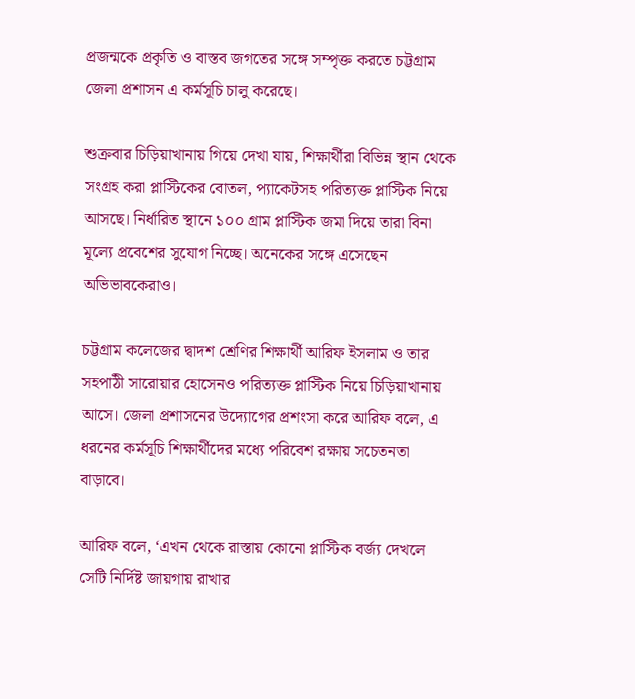প্রজন্মকে প্রকৃতি ও বাস্তব জগতের সঙ্গে সম্পৃক্ত করতে চট্টগ্রাম জেলা প্রশাসন এ কর্মসূচি চালু করেছে।

শুক্রবার চিড়িয়াখানায় গিয়ে দেখা যায়, শিক্ষার্থীরা বিভিন্ন স্থান থেকে সংগ্রহ করা প্লাস্টিকের বোতল, প্যাকেটসহ পরিত্যক্ত প্লাস্টিক নিয়ে আসছে। নির্ধারিত স্থানে ১০০ গ্রাম প্লাস্টিক জমা দিয়ে তারা বিনা মূল্যে প্রবেশের সুযোগ নিচ্ছে। অনেকের সঙ্গে এসেছেন অভিভাবকেরাও।

চট্টগ্রাম কলেজের দ্বাদশ শ্রেণির শিক্ষার্থী আরিফ ইসলাম ও তার সহপাঠী সারোয়ার হোসেনও পরিত্যক্ত প্লাস্টিক নিয়ে চিড়িয়াখানায় আসে। জেলা প্রশাসনের উদ্যোগের প্রশংসা করে আরিফ বলে, এ ধরনের কর্মসূচি শিক্ষার্থীদের মধ্যে পরিবেশ রক্ষায় সচেতনতা বাড়াবে।

আরিফ বলে, ‘এখন থেকে রাস্তায় কোনো প্লাস্টিক বর্জ্য দেখলে সেটি নির্দিষ্ট জায়গায় রাখার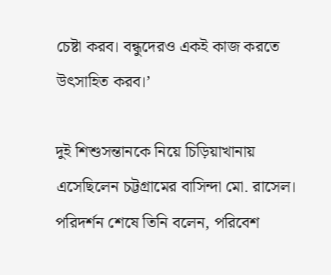চেষ্টা করব। বন্ধুদেরও একই কাজ করতে উৎসাহিত করব।’

দুই শিশুসন্তানকে নিয়ে চিড়িয়াখানায় এসেছিলেন চট্টগ্রামের বাসিন্দা মো. রাসেল। পরিদর্শন শেষে তিনি বলেন, পরিবেশ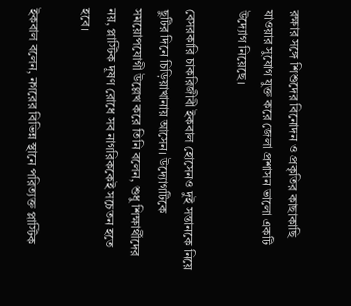রক্ষার সঙ্গে শিশুদের বিনোদন ও প্রকৃতির কাছাকাছি যাওয়ার সুযোগ যুক্ত করে জেলা প্রশাসন ভালো একটি উদ্যোগ নিয়েছে।

বেসরকারি চাকরিজীবী ইকবাল হোসেনও দুই সন্তানকে নিয়ে ছুটির দিনে চিড়িয়াখানায় আসেন। উদ্যোগটিকে সময়োপযোগী উল্লেখ করে তিনি বলেন, শুধু শিক্ষার্থীদের নয়, প্লাস্টিক দূষণ রোধে সব নাগরিককেই সচেতন হতে হবে।

ইকবাল বলেন, নগরের বিভিন্ন স্থানে পরিত্যক্ত প্লাস্টিক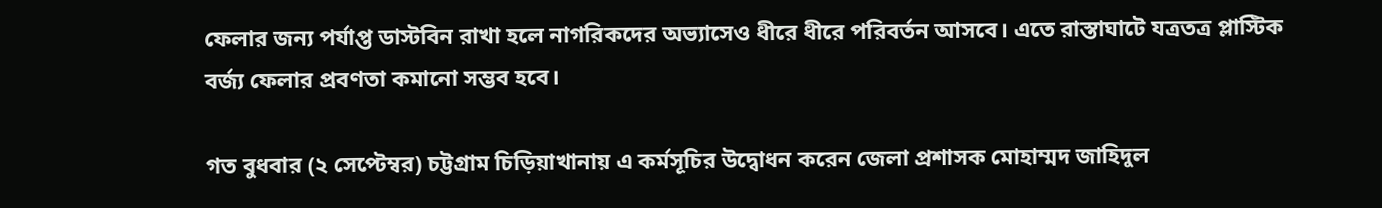ফেলার জন্য পর্যাপ্ত ডাস্টবিন রাখা হলে নাগরিকদের অভ্যাসেও ধীরে ধীরে পরিবর্তন আসবে। এতে রাস্তাঘাটে যত্রতত্র প্লাস্টিক বর্জ্য ফেলার প্রবণতা কমানো সম্ভব হবে।

গত বুধবার (২ সেপ্টেম্বর) চট্টগ্রাম চিড়িয়াখানায় এ কর্মসূচির উদ্বোধন করেন জেলা প্রশাসক মোহাম্মদ জাহিদুল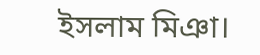ইসলাম মিঞা।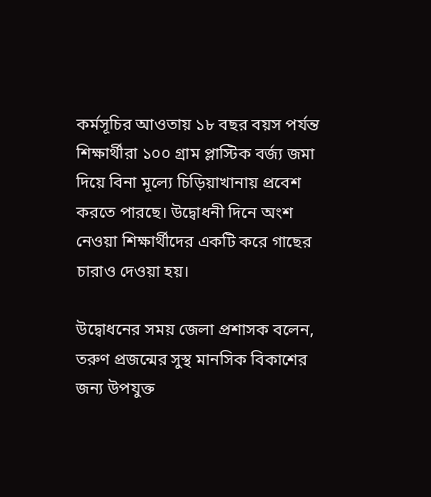কর্মসূচির আওতায় ১৮ বছর বয়স পর্যন্ত শিক্ষার্থীরা ১০০ গ্রাম প্লাস্টিক বর্জ্য জমা দিয়ে বিনা মূল্যে চিড়িয়াখানায় প্রবেশ করতে পারছে। উদ্বোধনী দিনে অংশ নেওয়া শিক্ষার্থীদের একটি করে গাছের চারাও দেওয়া হয়।

উদ্বোধনের সময় জেলা প্রশাসক বলেন, তরুণ প্রজন্মের সুস্থ মানসিক বিকাশের জন্য উপযুক্ত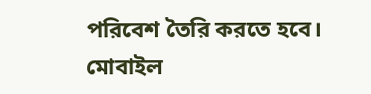পরিবেশ তৈরি করতে হবে। মোবাইল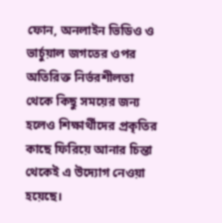ফোন, অনলাইন ভিডিও ও ভার্চুয়াল জগতের ওপর অতিরিক্ত নির্ভরশীলতা থেকে কিছু সময়ের জন্য হলেও শিক্ষার্থীদের প্রকৃতির কাছে ফিরিয়ে আনার চিন্তা থেকেই এ উদ্যোগ নেওয়া হয়েছে।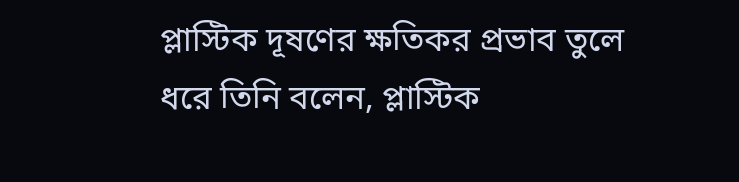প্লাস্টিক দূষণের ক্ষতিকর প্রভাব তুলে ধরে তিনি বলেন, প্লাস্টিক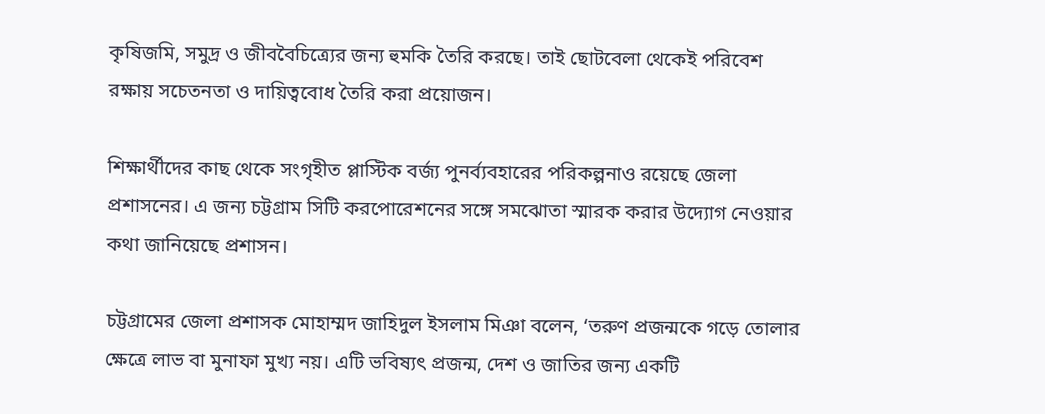কৃষিজমি, সমুদ্র ও জীববৈচিত্র্যের জন্য হুমকি তৈরি করছে। তাই ছোটবেলা থেকেই পরিবেশ রক্ষায় সচেতনতা ও দায়িত্ববোধ তৈরি করা প্রয়োজন।

শিক্ষার্থীদের কাছ থেকে সংগৃহীত প্লাস্টিক বর্জ্য পুনর্ব্যবহারের পরিকল্পনাও রয়েছে জেলা প্রশাসনের। এ জন্য চট্টগ্রাম সিটি করপোরেশনের সঙ্গে সমঝোতা স্মারক করার উদ্যোগ নেওয়ার কথা জানিয়েছে প্রশাসন।

চট্টগ্রামের জেলা প্রশাসক মোহাম্মদ জাহিদুল ইসলাম মিঞা বলেন, ‘তরুণ প্রজন্মকে গড়ে তোলার ক্ষেত্রে লাভ বা মুনাফা মুখ্য নয়। এটি ভবিষ্যৎ প্রজন্ম, দেশ ও জাতির জন্য একটি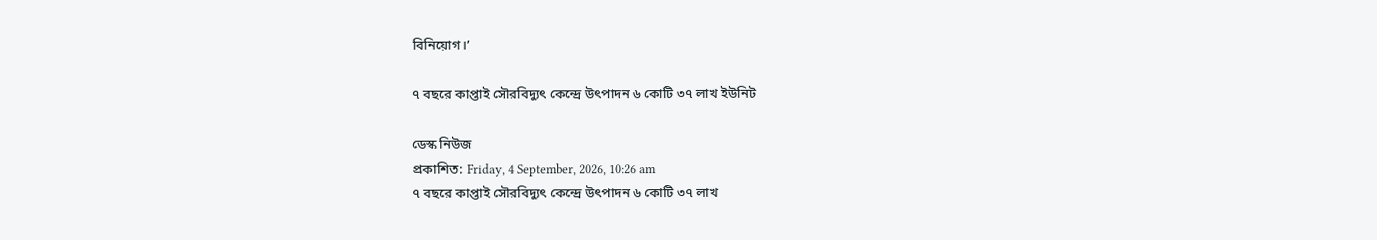বিনিয়োগ।’

৭ বছরে কাপ্তাই সৌরবিদ্যুৎ কেন্দ্রে উৎপাদন ৬ কোটি ৩৭ লাখ ইউনিট

ডেস্ক নিউজ
প্রকাশিত: Friday, 4 September, 2026, 10:26 am
৭ বছরে কাপ্তাই সৌরবিদ্যুৎ কেন্দ্রে উৎপাদন ৬ কোটি ৩৭ লাখ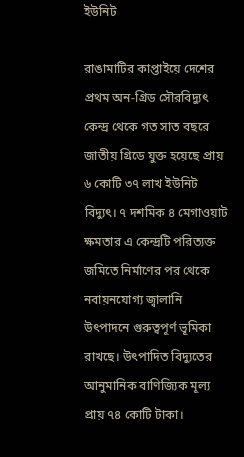ইউনিট

রাঙামাটির কাপ্তাইয়ে দেশের প্রথম অন-গ্রিড সৌরবিদ্যুৎ কেন্দ্র থেকে গত সাত বছরে জাতীয় গ্রিডে যুক্ত হয়েছে প্রায় ৬ কোটি ৩৭ লাখ ইউনিট বিদ্যুৎ। ৭ দশমিক ৪ মেগাওয়াট ক্ষমতার এ কেন্দ্রটি পরিত্যক্ত জমিতে নির্মাণের পর থেকে নবায়নযোগ্য জ্বালানি উৎপাদনে গুরুত্বপূর্ণ ভূমিকা রাখছে। উৎপাদিত বিদ্যুতের আনুমানিক বাণিজ্যিক মূল্য প্রায় ৭৪ কোটি টাকা।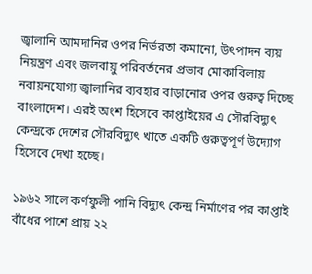জ্বালানি আমদানির ওপর নির্ভরতা কমানো, উৎপাদন ব্যয় নিয়ন্ত্রণ এবং জলবায়ু পরিবর্তনের প্রভাব মোকাবিলায় নবায়নযোগ্য জ্বালানির ব্যবহার বাড়ানোর ওপর গুরুত্ব দিচ্ছে বাংলাদেশ। এরই অংশ হিসেবে কাপ্তাইয়ের এ সৌরবিদ্যুৎ কেন্দ্রকে দেশের সৌরবিদ্যুৎ খাতে একটি গুরুত্বপূর্ণ উদ্যোগ হিসেবে দেখা হচ্ছে।

১৯৬২ সালে কর্ণফুলী পানি বিদ্যুৎ কেন্দ্র নির্মাণের পর কাপ্তাই বাঁধের পাশে প্রায় ২২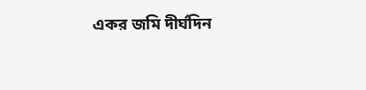একর জমি দীর্ঘদিন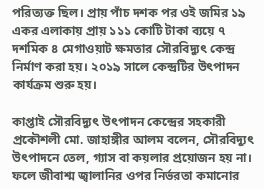পরিত্যক্ত ছিল। প্রায় পাঁচ দশক পর ওই জমির ১৯ একর এলাকায় প্রায় ১১১ কোটি টাকা ব্যয়ে ৭ দশমিক ৪ মেগাওয়াট ক্ষমতার সৌরবিদ্যুৎ কেন্দ্র নির্মাণ করা হয়। ২০১৯ সালে কেন্দ্রটির উৎপাদন কার্যক্রম শুরু হয়।

কাপ্তাই সৌরবিদ্যুৎ উৎপাদন কেন্দ্রের সহকারী প্রকৌশলী মো. জাহাঙ্গীর আলম বলেন, সৌরবিদ্যুৎ উৎপাদনে তেল, গ্যাস বা কয়লার প্রয়োজন হয় না। ফলে জীবাশ্ম জ্বালানির ওপর নির্ভরতা কমানোর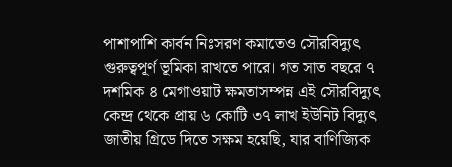পাশাপাশি কার্বন নিঃসরণ কমাতেও সৌরবিদ্যুৎ গুরুত্বপূর্ণ ভূমিকা রাখতে পারে। গত সাত বছরে ৭ দশমিক ৪ মেগাওয়াট ক্ষমতাসম্পন্ন এই সৌরবিদ্যুৎ কেন্দ্র থেকে প্রায় ৬ কোটি ৩৭ লাখ ইউনিট বিদ্যুৎ জাতীয় গ্রিডে দিতে সক্ষম হয়েছি, যার বাণিজ্যিক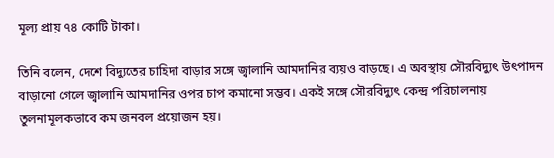মূল্য প্রায় ৭৪ কোটি টাকা।

তিনি বলেন, দেশে বিদ্যুতের চাহিদা বাড়ার সঙ্গে জ্বালানি আমদানির ব্যয়ও বাড়ছে। এ অবস্থায় সৌরবিদ্যুৎ উৎপাদন বাড়ানো গেলে জ্বালানি আমদানির ওপর চাপ কমানো সম্ভব। একই সঙ্গে সৌরবিদ্যুৎ কেন্দ্র পরিচালনায় তুলনামূলকভাবে কম জনবল প্রয়োজন হয়।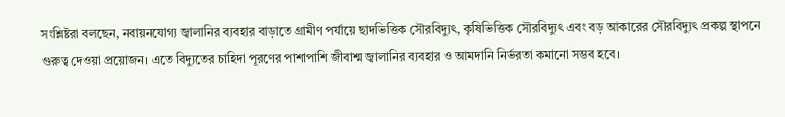সংশ্লিষ্টরা বলছেন, নবায়নযোগ্য জ্বালানির ব্যবহার বাড়াতে গ্রামীণ পর্যায়ে ছাদভিত্তিক সৌরবিদ্যুৎ, কৃষিভিত্তিক সৌরবিদ্যুৎ এবং বড় আকারের সৌরবিদ্যুৎ প্রকল্প স্থাপনে গুরুত্ব দেওয়া প্রয়োজন। এতে বিদ্যুতের চাহিদা পূরণের পাশাপাশি জীবাশ্ম জ্বালানির ব্যবহার ও আমদানি নির্ভরতা কমানো সম্ভব হবে।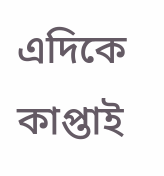এদিকে কাপ্তাই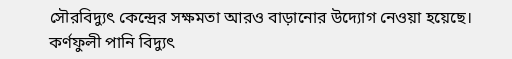সৌরবিদ্যুৎ কেন্দ্রের সক্ষমতা আরও বাড়ানোর উদ্যোগ নেওয়া হয়েছে। কর্ণফুলী পানি বিদ্যুৎ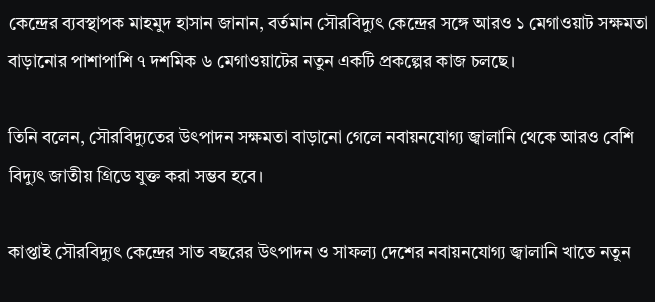কেন্দ্রের ব্যবস্থাপক মাহমুদ হাসান জানান, বর্তমান সৌরবিদ্যুৎ কেন্দ্রের সঙ্গে আরও ১ মেগাওয়াট সক্ষমতা বাড়ানোর পাশাপাশি ৭ দশমিক ৬ মেগাওয়াটের নতুন একটি প্রকল্পের কাজ চলছে।

তিনি বলেন, সৌরবিদ্যুতের উৎপাদন সক্ষমতা বাড়ানো গেলে নবায়নযোগ্য জ্বালানি থেকে আরও বেশি বিদ্যুৎ জাতীয় গ্রিডে যুক্ত করা সম্ভব হবে।

কাপ্তাই সৌরবিদ্যুৎ কেন্দ্রের সাত বছরের উৎপাদন ও সাফল্য দেশের নবায়নযোগ্য জ্বালানি খাতে নতুন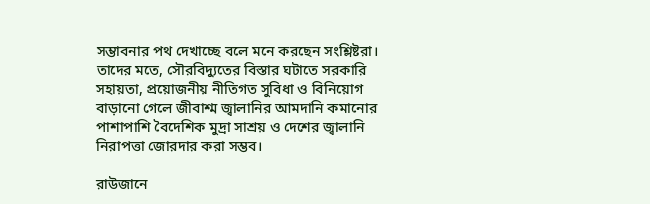সম্ভাবনার পথ দেখাচ্ছে বলে মনে করছেন সংশ্লিষ্টরা। তাদের মতে, সৌরবিদ্যুতের বিস্তার ঘটাতে সরকারি সহায়তা, প্রয়োজনীয় নীতিগত সুবিধা ও বিনিয়োগ বাড়ানো গেলে জীবাশ্ম জ্বালানির আমদানি কমানোর পাশাপাশি বৈদেশিক মুদ্রা সাশ্রয় ও দেশের জ্বালানি নিরাপত্তা জোরদার করা সম্ভব।

রাউজানে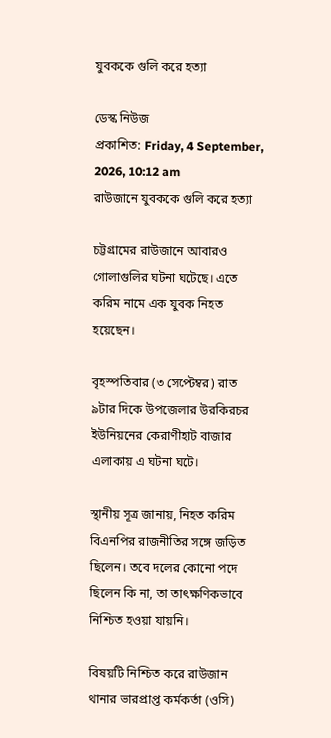যুবককে গুলি করে হত্যা

ডেস্ক নিউজ
প্রকাশিত: Friday, 4 September, 2026, 10:12 am
রাউজানে যুবককে গুলি করে হত্যা

চট্টগ্রামের রাউজানে আবারও গোলাগুলির ঘটনা ঘটেছে। এতে করিম নামে এক যুবক নিহত হয়েছেন।

বৃহস্পতিবার (৩ সেপ্টেম্বর) রাত ৯টার দিকে উপজেলার উরকিরচর ইউনিয়নের কেরাণীহাট বাজার এলাকায় এ ঘটনা ঘটে।

স্থানীয় সূত্র জানায়, নিহত করিম বিএনপির রাজনীতির সঙ্গে জড়িত ছিলেন। তবে দলের কোনো পদে ছিলেন কি না, তা তাৎক্ষণিকভাবে নিশ্চিত হওয়া যায়নি।

বিষয়টি নিশ্চিত করে রাউজান থানার ভারপ্রাপ্ত কর্মকর্তা (ওসি)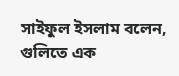সাইফুল ইসলাম বলেন, গুলিতে এক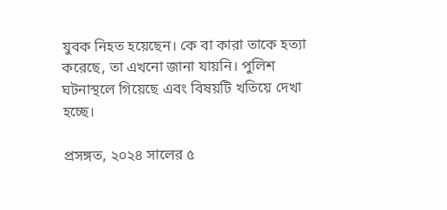যুবক নিহত হয়েছেন। কে বা কারা তাকে হত্যা করেছে, তা এখনো জানা যায়নি। পুলিশ ঘটনাস্থলে গিয়েছে এবং বিষয়টি খতিয়ে দেখা হচ্ছে।

প্রসঙ্গত, ২০২৪ সালের ৫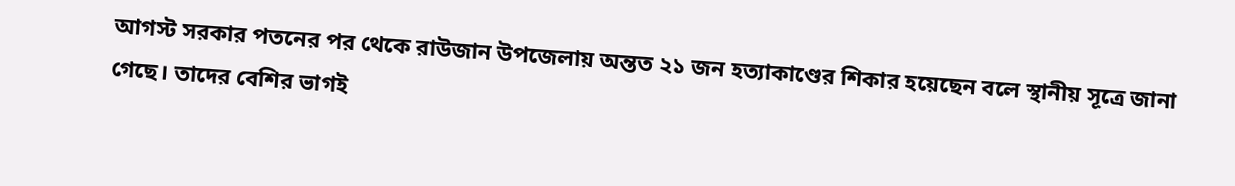আগস্ট সরকার পতনের পর থেকে রাউজান উপজেলায় অন্তত ২১ জন হত্যাকাণ্ডের শিকার হয়েছেন বলে স্থানীয় সূত্রে জানা গেছে। তাদের বেশির ভাগই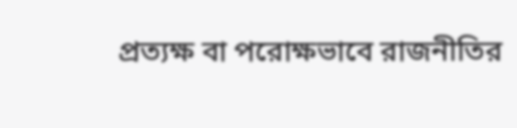প্রত্যক্ষ বা পরোক্ষভাবে রাজনীতির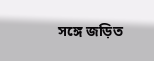সঙ্গে জড়িত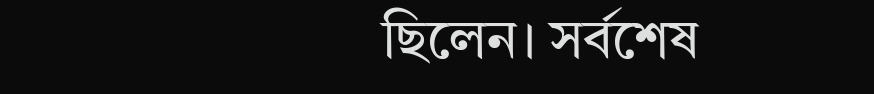ছিলেন। সর্বশেষ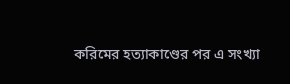করিমের হত্যাকাণ্ডের পর এ সংখ্যা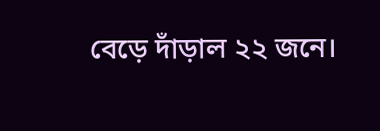বেড়ে দাঁড়াল ২২ জনে।